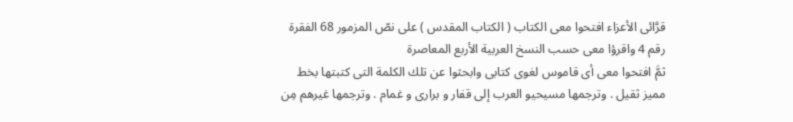قرَّائى الأعزاء افتحوا معى الكتاب ( الكتاب المقدس ) على نصّ المزمور 68 الفقرة رقم 4 واقرؤا معى حسب النسخ العربية الأربع المعاصرة
ثمَّ افتحوا معى أى قاموس لغوى كتابى وابحثوا عن تلك الكلمة التى كتبتها بخط مميز ثقيل . وترجمها مسيحيو العرب إلى قفار و برارى و غمام . وترجمها غيرهم مِن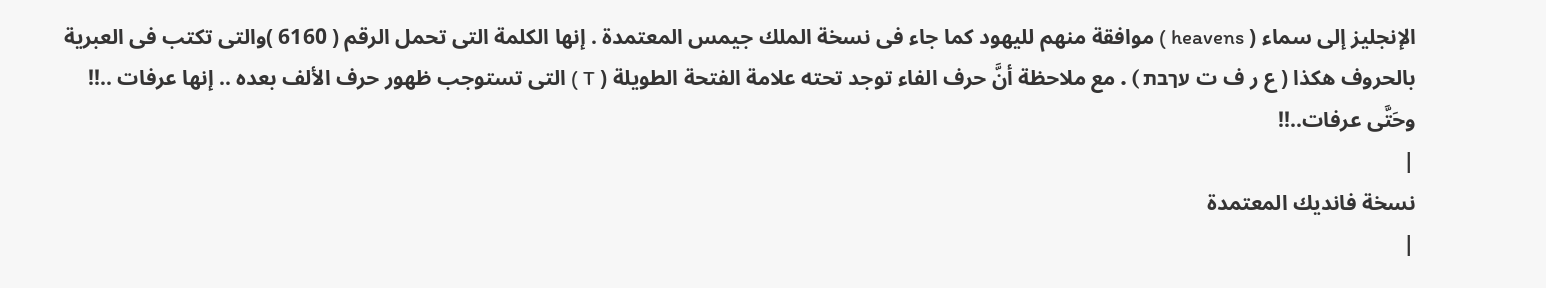الإنجليز إلى سماء ( heavens ) موافقة منهم لليهود كما جاء فى نسخة الملك جيمس المعتمدة . إنها الكلمة التى تحمل الرقم ( 6160 )والتى تكتب فى العبرية بالحروف هكذا ( ع ر ف ت עךבת ) . مع ملاحظة أنَّ حرف الفاء توجد تحته علامة الفتحة الطويلة ( T ) التى تستوجب ظهور حرف الألف بعده .. إنها عرفات ..!!
وحَتَّى عرفات..!!
|
نسخة فانديك المعتمدة
|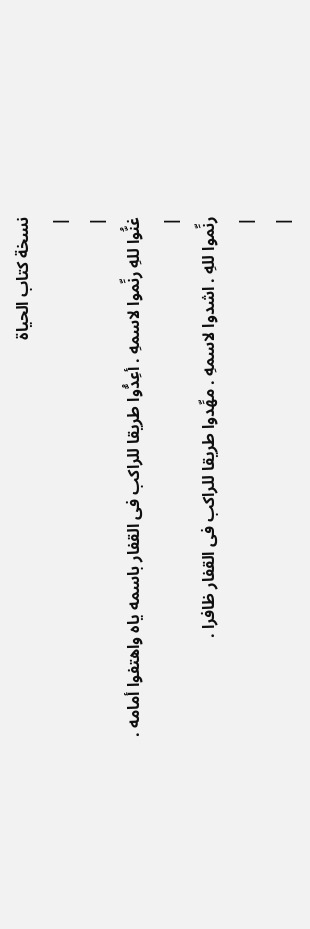نسخة كتاب الحياة
|
|
غنُّوا للهِ رنِّموا لاسمهِ . أعِدُّوا طريقا للراكب فى القفار باسمه ياه واهتفوا أمامه .
|
رنِّموا للهِ . اشدوا لاسمهِ . مهِّدوا طريقا للراكب فى القفار ظافرا .
|
|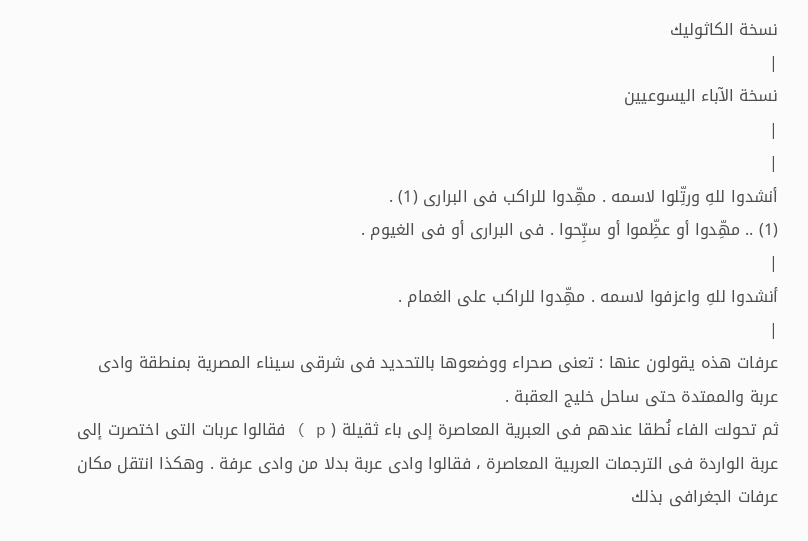نسخة الكاثوليك
|
نسخة الآباء اليسوعيين
|
|
أنشدوا للهِ ورتِّلوا لاسمه . مهِّدوا للراكب فى البرارى (1) .
(1) .. مهِّدوا أو عظِّموا أو سبِّحوا . فى البرارى أو فى الغيوم .
|
أنشدوا للهِ واعزفوا لاسمه . مهِّدوا للراكب على الغمام .
|
عرفات هذه يقولون عنها : تعنى صحراء ووضعوها بالتحديد فى شرقى سيناء المصرية بمنطقة وادى عربة والممتدة حتى ساحل خليج العقبة .
ثم تحولت الفاء نُطقا عندهم فى العبرية المعاصرة إلى باء ثقيلة ( p ) فقالوا عربات التى اختصرت إلى عربة الواردة فى الترجمات العربية المعاصرة ، فقالوا وادى عربة بدلا من وادى عرفة . وهكذا انتقل مكان عرفات الجغرافى بذلك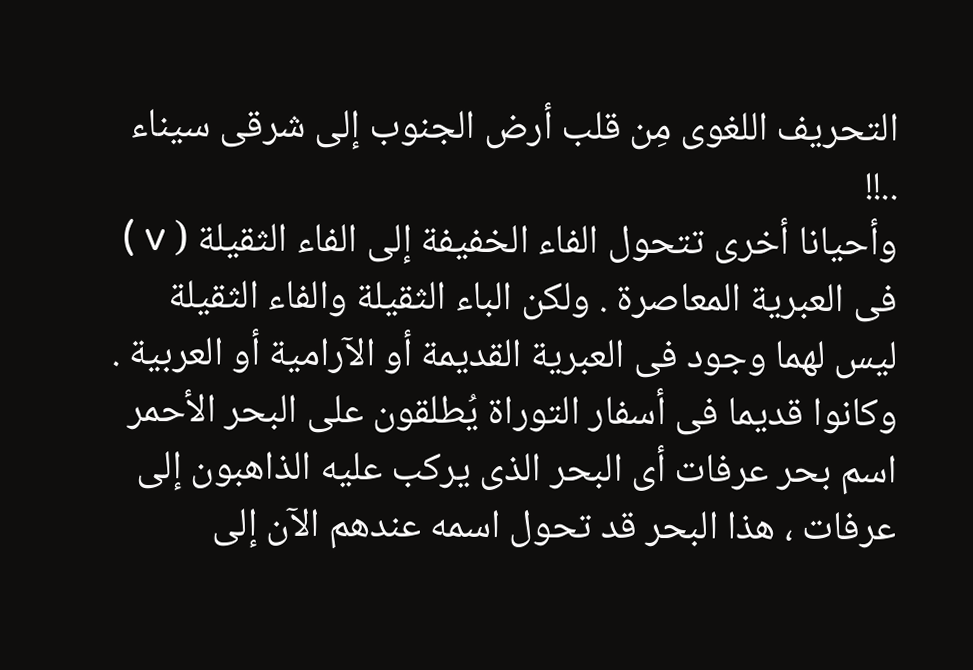التحريف اللغوى مِن قلب أرض الجنوب إلى شرقى سيناء ..!!
وأحيانا أخرى تتحول الفاء الخفيفة إلى الفاء الثقيلة ( v ) فى العبرية المعاصرة . ولكن الباء الثقيلة والفاء الثقيلة ليس لهما وجود فى العبرية القديمة أو الآرامية أو العربية .
وكانوا قديما فى أسفار التوراة يُطلقون على البحر الأحمر اسم بحر عرفات أى البحر الذى يركب عليه الذاهبون إلى عرفات ، هذا البحر قد تحول اسمه عندهم الآن إلى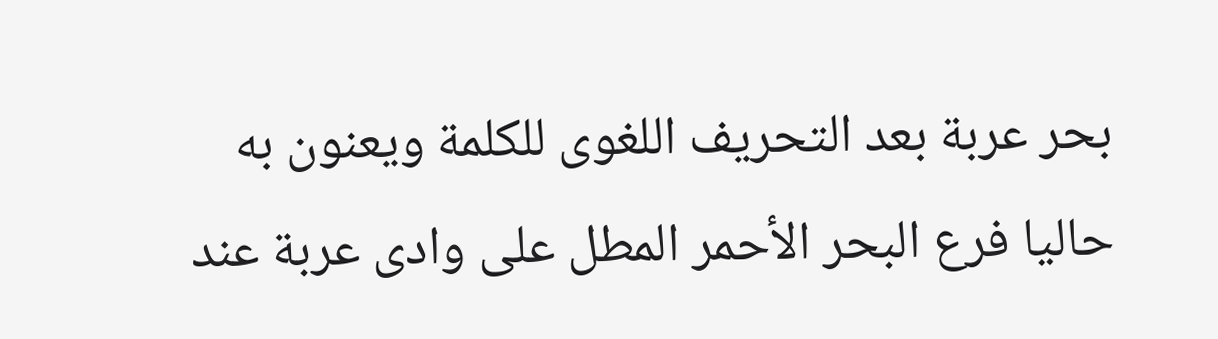بحر عربة بعد التحريف اللغوى للكلمة ويعنون به حاليا فرع البحر الأحمر المطل على وادى عربة عند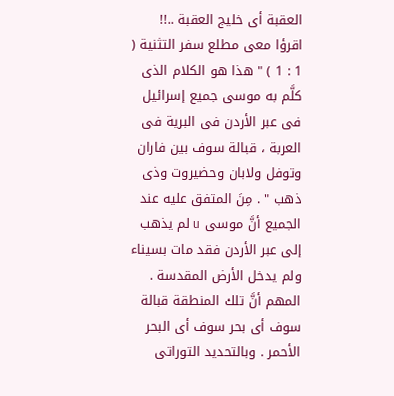العقبة أى خليج العقبة ..!!
اقرؤا معى مطلع سفر التثنية ( 1 : 1 ) " هذا هو الكلام الذى كلَّم به موسى جميع إسرائيل فى عبر الأردن فى البرية فى العربة ، قبالة سوف بين فاران وتوفل ولابان وحضيروت وذى ذهب " . مِنَ المتفق عليه عند الجميع أنَّ موسى u لم يذهب إلى عبر الأردن فقد مات بسيناء ولم يدخل الأرض المقدسة . المهم أنَّ تلك المنطقة قبالة سوف أى بحر سوف أى البحر الأحمر . وبالتحديد التوراتى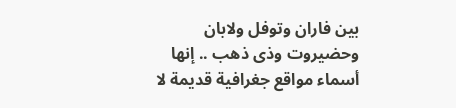بين فاران وتوفل ولابان وحضيروت وذى ذهب .. إنها أسماء مواقع جغرافية قديمة لا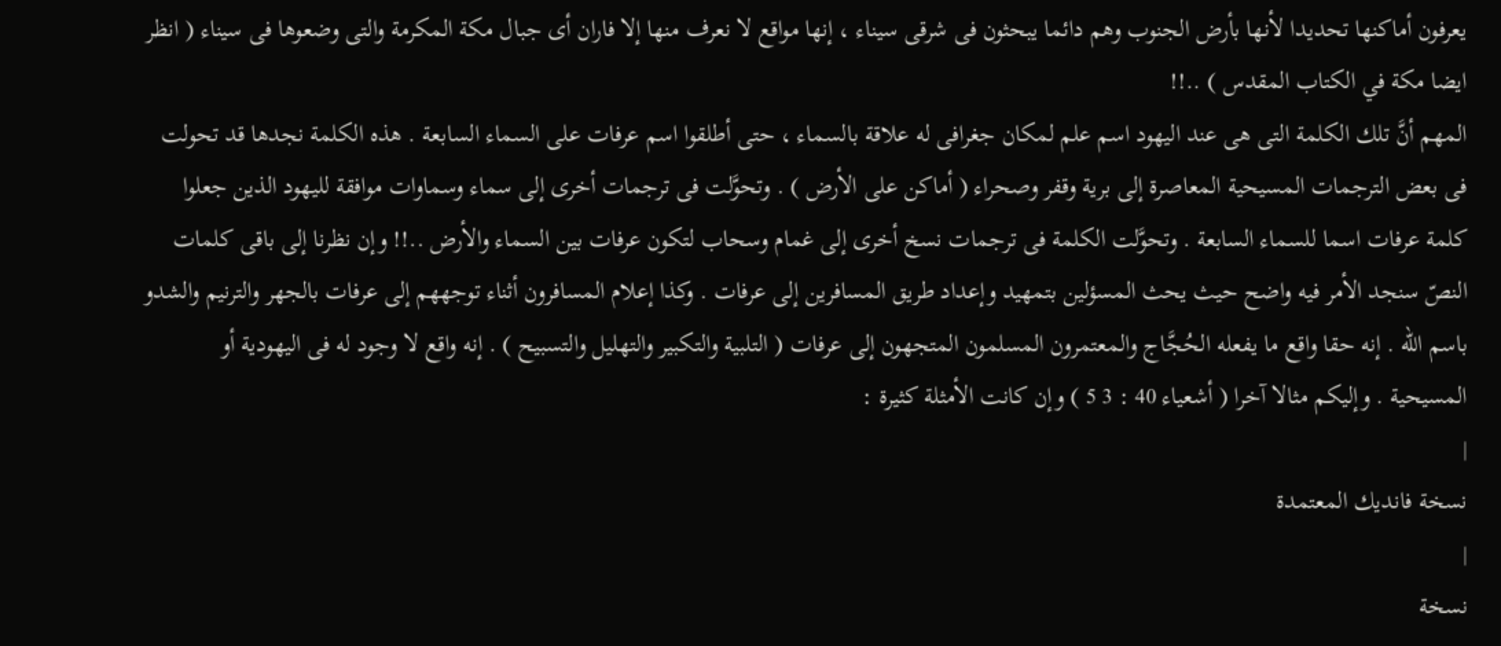يعرفون أماكنها تحديدا لأنها بأرض الجنوب وهم دائما يبحثون فى شرقى سيناء ، إنها مواقع لا نعرف منها إلا فاران أى جبال مكة المكرمة والتى وضعوها فى سيناء ( انظر ايضا مكة في الكتاب المقدس ) ..!!
المهم أنَّ تلك الكلمة التى هى عند اليهود اسم علم لمكان جغرافى له علاقة بالسماء ، حتى أطلقوا اسم عرفات على السماء السابعة . هذه الكلمة نجدها قد تحولت فى بعض الترجمات المسيحية المعاصرة إلى برية وقفر وصحراء ( أماكن على الأرض ) . وتحوَّلت فى ترجمات أخرى إلى سماء وسماوات موافقة لليهود الذين جعلوا كلمة عرفات اسما للسماء السابعة . وتحوَّلت الكلمة فى ترجمات نسخ أخرى إلى غمام وسحاب لتكون عرفات بين السماء والأرض ..!! وإن نظرنا إلى باقى كلمات النصّ سنجد الأمر فيه واضح حيث يحث المسؤلين بتمهيد وإعداد طريق المسافرين إلى عرفات . وكذا إعلام المسافرون أثناء توجههم إلى عرفات بالجهر والترنيم والشدو باسم الله . إنه حقا واقع ما يفعله الحُجَّاج والمعتمرون المسلمون المتجهون إلى عرفات ( التلبية والتكبير والتهليل والتسبيح ) . إنه واقع لا وجود له فى اليهودية أو المسيحية . وإليكم مثالا آخرا ( أشعياء 40 : 3 5 ) وإن كانت الأمثلة كثيرة :
|
نسخة فانديك المعتمدة
|
نسخة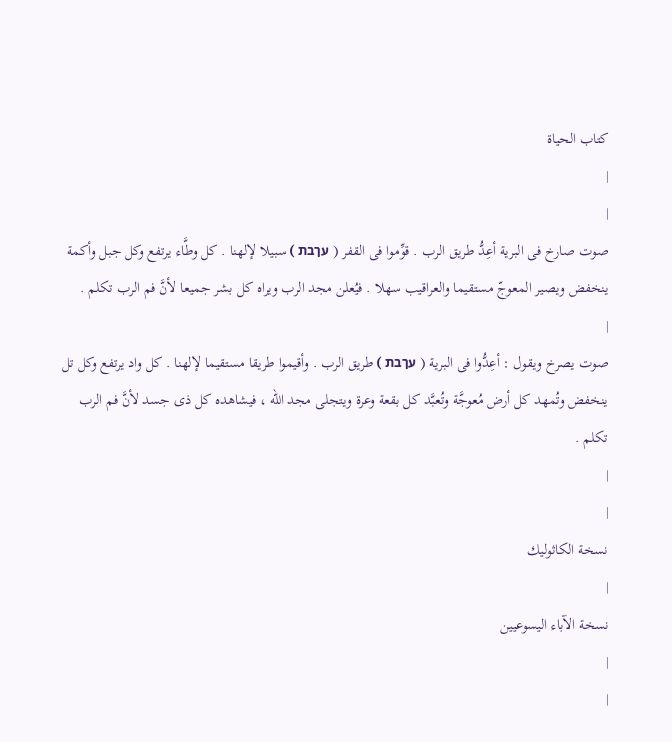كتاب الحياة
|
|
صوت صارخ فى البرية أعِدُّ طريق الرب . قوِّموا فى القفر ( עךבת ) سبيلا لإلهنا . كل وطَّاء يرتفع وكل جبل وأكمة ينخفض ويصير المعوجّ مستقيما والعراقيب سهلا . فيُعلن مجد الرب ويراه كل بشر جميعا لأنَّ فم الرب تكلم .
|
صوت يصرخ ويقول : أعِدُّوا فى البرية ( עךבת ) طريق الرب . وأقيموا طريقا مستقيما لإلهنا . كل واد يرتفع وكل تل ينخفض وتُمهد كل أرض مُعوجَّة وتُعبَّد كل بقعة وعرة ويتجلى مجد الله ، فيشاهده كل ذى جسد لأنَّ فم الرب تكلم .
|
|
نسخة الكاثوليك
|
نسخة الآباء اليسوعيين
|
|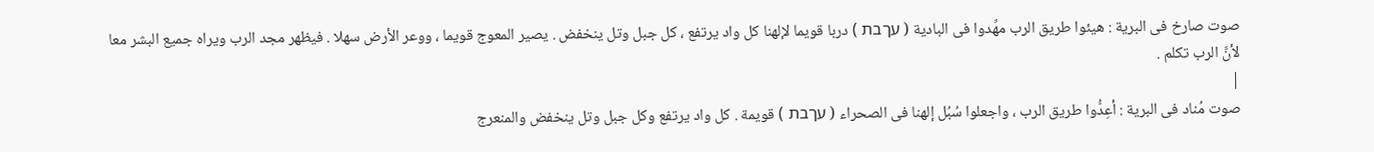صوت صارخ فى البرية : هيئوا طريق الرب مهِّدوا فى البادية ( עךבת ) دربا قويما لإلهنا كل واد يرتفع ، كل جبل وتل ينخفض . يصير المعوج قويما ، ووعر الأرض سهلا . فيظهر مجد الرب ويراه جميع البشر معا لأنَّ الرب تكلم .
|
صوت مُناد فى البرية : أعِدُّوا طريق الرب ، واجعلوا سُبُل إلهنا فى الصحراء ( עךבת ) قويمة . كل واد يرتفع وكل جبل وتل ينخفض والمنعرج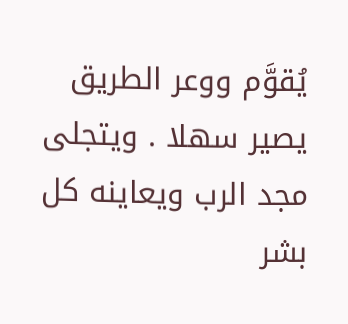يُقوَّم ووعر الطريق يصير سهلا . ويتجلى مجد الرب ويعاينه كل بشر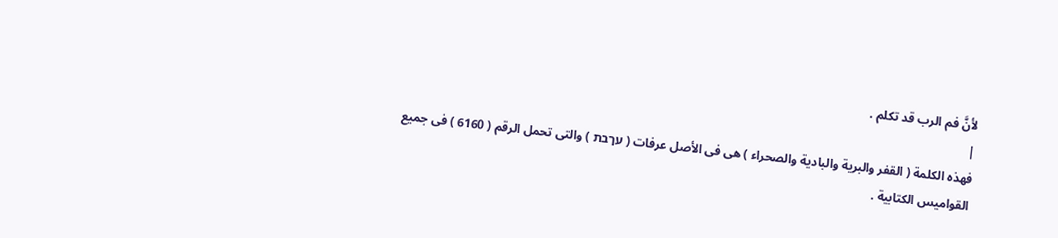لأنَّ فم الرب قد تكلم .
|
فهذه الكلمة ( القفر والبرية والبادية والصحراء ) هى فى الأصل عرفات ( עךבת ) والتى تحمل الرقم ( 6160 ) فى جميع القواميس الكتابية .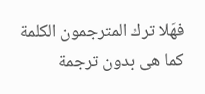فهَلا ترك المترجمون الكلمة كما هى بدون ترجمة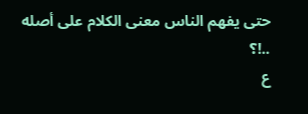حتى يفهم الناس معنى الكلام على أصله ..!؟
ع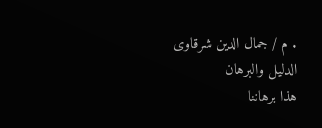. م / جمال الدين شرقاوى
الدليل والبرهان
هذا برهاننا